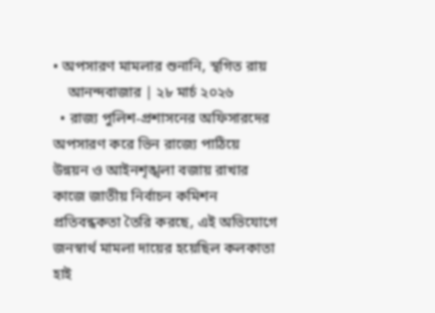• অপসারণ মামলার শুনানি, স্থগিত রায়
    আনন্দবাজার | ২৮ মার্চ ২০২৬
  • রাজ্য পুলিশ-প্রশাসনের অফিসারদের অপসারণ করে ভিন রাজ্যে পাঠিয়ে উন্নয়ন ও আইনশৃঙ্খলা বজায় রাখার কাজে জাতীয় নির্বাচন কমিশন প্রতিবন্ধকতা তৈরি করছে, এই অভিযোগে জনস্বার্থ মামলা দায়ের হয়েছিল কলকাতা হাই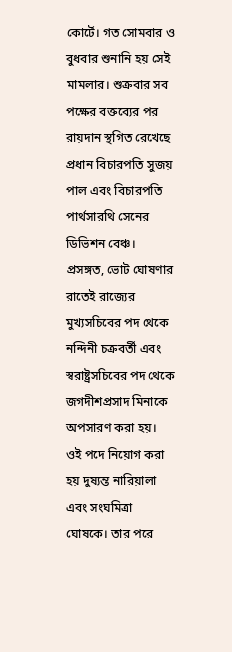কোর্টে। গত সোমবার ও বুধবার শুনানি হয় সেই মামলার। শুক্রবার সব পক্ষের বক্তব্যের পর রায়দান স্থগিত রেখেছে প্রধান বিচারপতি সুজয় পাল এবং বিচারপতি পার্থসারথি সেনের ডিভিশন বেঞ্চ। প্রসঙ্গত, ভোট ঘোষণার রাতেই রাজ্যের মুখ্যসচিবের পদ থেকে নন্দিনী চক্রবর্তী এবং স্বরাষ্ট্রসচিবের পদ থেকে জগদীশপ্রসাদ মিনাকে অপসারণ করা হয়। ওই পদে নিয়োগ করা হয় দুষ্যন্ত নারিয়ালা এবং সংঘমিত্রা ঘোষকে। তার পরে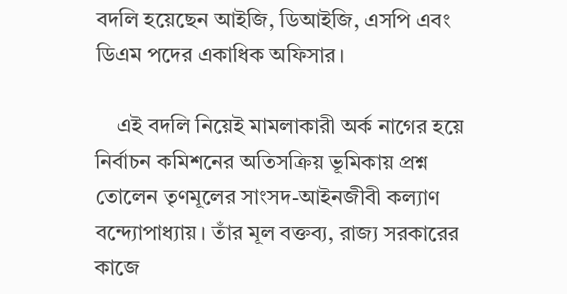বদলি হয়েছেন আইজি, ডিআইজি, এসপি এবং ডিএম পদের একাধিক অফিসার।

    এই বদলি নিয়েই মামলাকারী অর্ক নাগের হয়ে নির্বাচন কমিশনের অতিসক্রিয় ভূমিকায় প্রশ্ন তোলেন তৃণমূলের সাংসদ-আইনজীবী কল্যাণ বন্দ্যোপাধ্যায়। তাঁর মূল বক্তব্য, রাজ্য সরকারের কাজে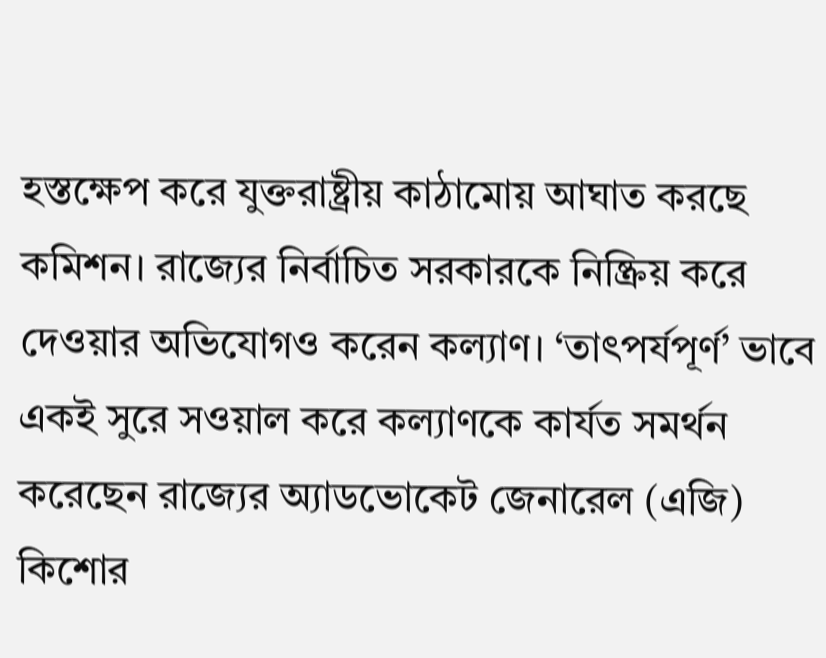হস্তক্ষেপ করে যুক্তরাষ্ট্রীয় কাঠামোয় আঘাত করছে কমিশন। রাজ্যের নির্বাচিত সরকারকে নিষ্ক্রিয় করে দেওয়ার অভিযোগও করেন কল্যাণ। ‘তাৎপর্যপূর্ণ’ ভাবে একই সুরে সওয়াল করে কল্যাণকে কার্যত সমর্থন করেছেন রাজ্যের অ্যাডভোকেট জেনারেল (এজি) কিশোর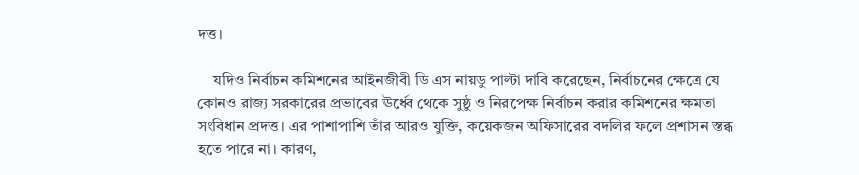দত্ত।

    যদিও নির্বাচন কমিশনের আইনজীবী ডি এস নায়ডু পাল্টা দাবি করেছেন, নির্বাচনের ক্ষেত্রে যে কোনও রাজ্য সরকারের প্রভাবের ঊর্ধ্বে থেকে সুষ্ঠু ও নিরপেক্ষ নির্বাচন করার কমিশনের ক্ষমতা সংবিধান প্রদত্ত। এর পাশাপাশি তাঁর আরও যুক্তি, কয়েকজন অফিসারের বদলির ফলে প্রশাসন স্তব্ধ হতে পারে না। কারণ,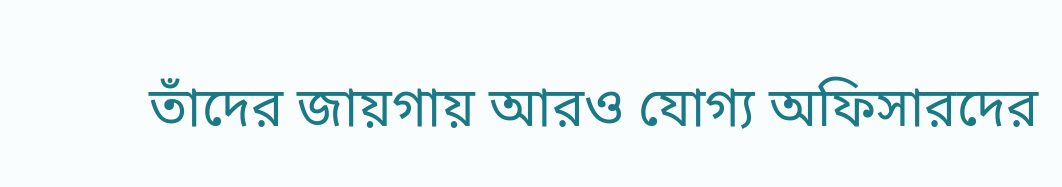তাঁদের জায়গায় আরও যোগ্য অফিসারদের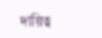দায়িত্ব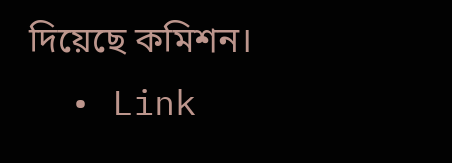দিয়েছে কমিশন।
  • Link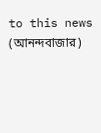to this news (আনন্দবাজার)